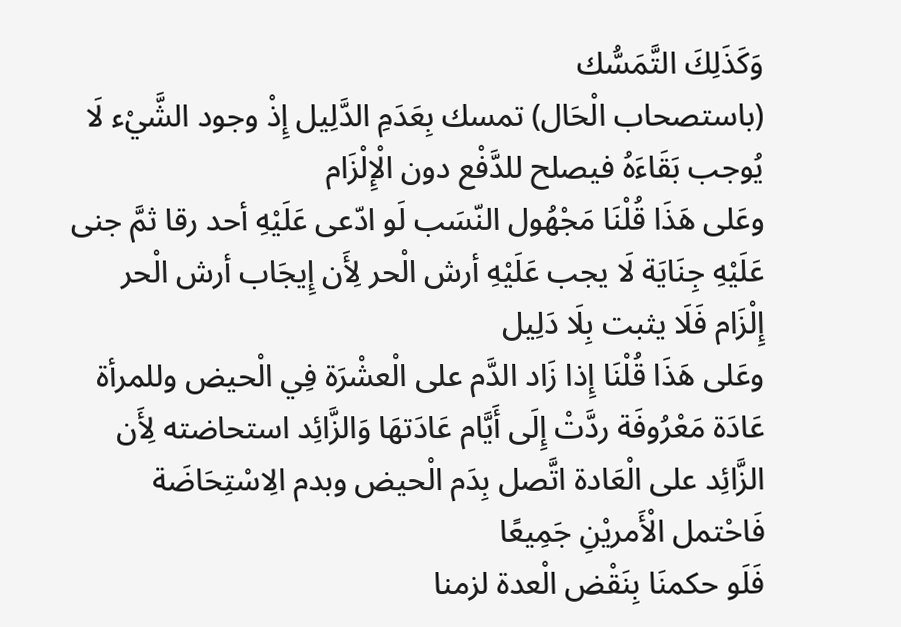وَكَذَلِكَ التَّمَسُّك
(باستصحاب الْحَال) تمسك بِعَدَمِ الدَّلِيل إِذْ وجود الشَّيْء لَا يُوجب بَقَاءَهُ فيصلح للدَّفْع دون الْإِلْزَام
وعَلى هَذَا قُلْنَا مَجْهُول النّسَب لَو ادّعى عَلَيْهِ أحد رقا ثمَّ جنى عَلَيْهِ جِنَايَة لَا يجب عَلَيْهِ أرش الْحر لِأَن إِيجَاب أرش الْحر إِلْزَام فَلَا يثبت بِلَا دَلِيل
وعَلى هَذَا قُلْنَا إِذا زَاد الدَّم على الْعشْرَة فِي الْحيض وللمرأة عَادَة مَعْرُوفَة ردَّتْ إِلَى أَيَّام عَادَتهَا وَالزَّائِد استحاضته لِأَن الزَّائِد على الْعَادة اتَّصل بِدَم الْحيض وبدم الِاسْتِحَاضَة فَاحْتمل الْأَمريْنِ جَمِيعًا
فَلَو حكمنَا بِنَقْض الْعدة لزمنا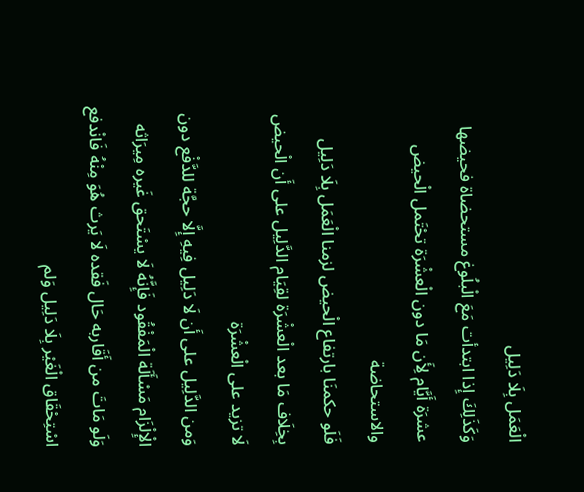الْعَمَل بِلَا دَلِيل
وَكَذَلِكَ إِذا ابتدأت مَعَ الْبلُوغ مستحضاة فحيضها عشرَة أَيَّام لِأَن مَا دون الْعشْرَة تحْتَمل الْحيض والاستحاضة
فَلَو حكمنَا بارتفاع الْحيض لزمنا الْعَمَل بِلَا دَلِيل
بِخِلَاف مَا بعد الْعشْرَة لقِيَام الدَّلِيل على أَن الْحيض لَا تزيد على الْعشْرَة
وَمن الدَّلِيل على أَن لَا دَلِيل فِيهِ إِلَّا حجَّة للدَّفْع دون الْإِلْزَام مَسْأَلَة الْمَفْقُود فَإِنَّهُ لَا يسْتَحق غَيره مِيرَاثه
وَلَو مَاتَ من أَقَاربه حَال فَقده لَا يَرث هُوَ مِنْهُ فَانْدفع اسْتِحْقَاق الْغَيْر بِلَا دَلِيل وَلم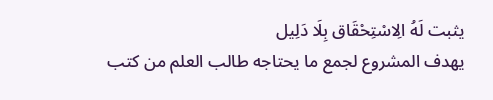يثبت لَهُ الِاسْتِحْقَاق بِلَا دَلِيل
يهدف المشروع لجمع ما يحتاجه طالب العلم من كتب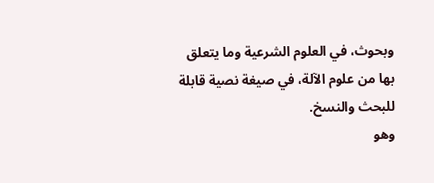وبحوث، في العلوم الشرعية وما يتعلق بها من علوم الآلة، في صيغة نصية قابلة للبحث والنسخ.
وهو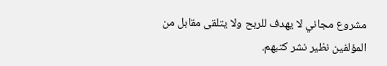مشروع مجاني لا يهدف للربح ولا يتلقى مقابل من المؤلفين نظير نشر كتبهم.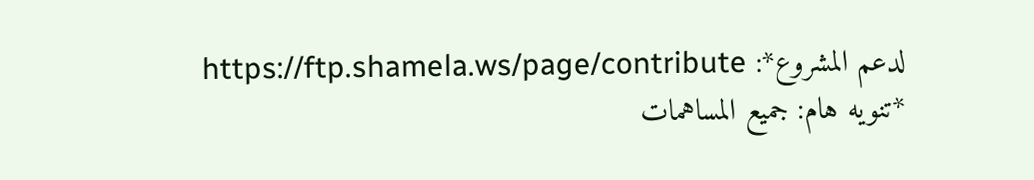لدعم المشروع*: https://ftp.shamela.ws/page/contribute
*تنويه هام: جميع المساهمات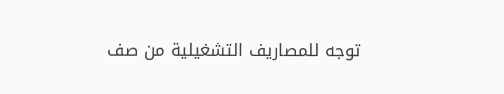توجه للمصاريف التشغيلية من صف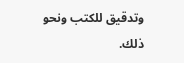وتدقيق للكتب ونحو ذلك.